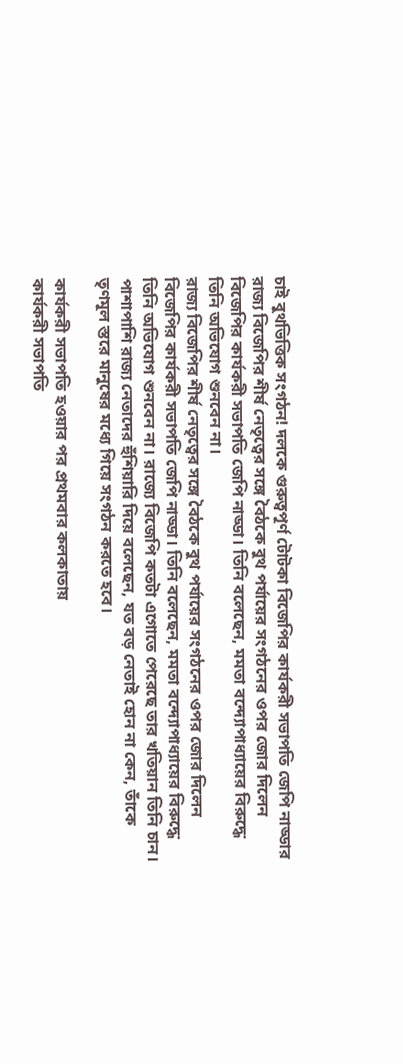চাই বুথভিত্তিক সংগঠন! দলকে গুরুত্বপূর্ণ টোটকা বিজেপির কার্যকরী সভাপতি জেপি নাড্ডার
রাজ্য বিজেপির শীর্ষ নেতৃত্বের সঙ্গে বৈঠকে বুথ পর্যায়ের সংগঠনের ওপর জোর দিলেন বিজেপির কার্যকরী সভাপতি জেপি নাড্ডা। তিনি বলেছেন, মমতা বন্দ্যোপাধ্যায়ের বিরুদ্ধে তিনি অভিযোগ শুনবেন না।
রাজ্য বিজেপির শীর্ষ নেতৃত্বের সঙ্গে বৈঠকে বুথ পর্যায়ের সংগঠনের ওপর জোর দিলেন বিজেপির কার্যকরী সভাপতি জেপি নাড্ডা। তিনি বলেছেন, মমতা বন্দ্যোপাধ্যায়ের বিরুদ্ধে তিনি অভিযোগ শুনবেন না। রাজ্যে বিজেপি কতটা এগোতে পেরেছে তার খতিয়ান তিনি চান। পাশাপাশি রাজ্য নেতাদের হুঁশিয়ারি দিয়ে বলেছেন, যত বড় নেতাই হোন না কেন, তাঁকে তৃণমূল স্তরে মানুষের মধ্যে গিয়ে সংগঠন করতে হবে।

কার্যকরী সভাপতি হওয়ার পর প্রথমবার কলকাতায়
কার্যকরী সভাপতি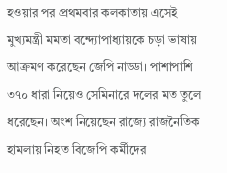হওয়ার পর প্রথমবার কলকাতায় এসেই মুখ্যমন্ত্রী মমতা বন্দ্যোপাধ্যায়কে চড়া ভাষায় আক্রমণ করেছেন জেপি নাড্ডা। পাশাপাশি ৩৭০ ধারা নিয়েও সেমিনারে দলের মত তুলে ধরেছেন। অংশ নিয়েছেন রাজ্যে রাজনৈতিক হামলায় নিহত বিজেপি কর্মীদের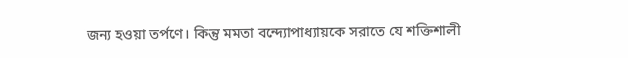জন্য হওয়া তর্পণে। কিন্তু মমতা বন্দ্যোপাধ্যায়কে সরাতে যে শক্তিশালী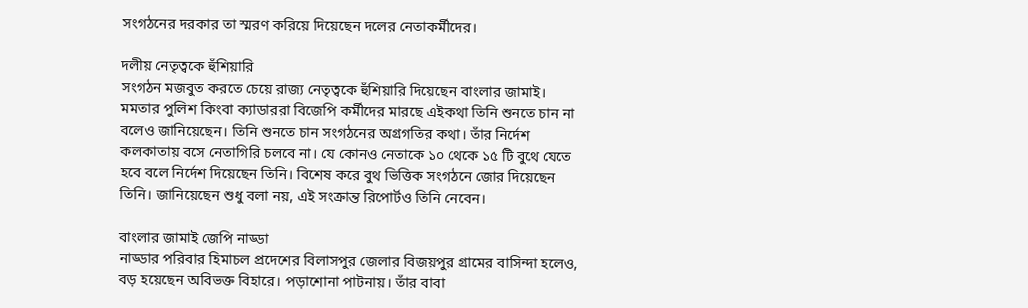সংগঠনের দরকার তা স্মরণ করিয়ে দিয়েছেন দলের নেতাকর্মীদের।

দলীয় নেতৃত্বকে হুঁশিয়ারি
সংগঠন মজবুত করতে চেয়ে রাজ্য নেতৃত্বকে হুঁশিয়ারি দিয়েছেন বাংলার জামাই। মমতার পুলিশ কিংবা ক্যাডাররা বিজেপি কর্মীদের মারছে এইকথা তিনি শুনতে চান না বলেও জানিয়েছেন। তিনি শুনতে চান সংগঠনের অগ্রগতির কথা। তাঁর নির্দেশ কলকাতায় বসে নেতাগিরি চলবে না। যে কোনও নেতাকে ১০ থেকে ১৫ টি বুথে যেতে হবে বলে নির্দেশ দিয়েছেন তিনি। বিশেষ করে বুথ ভিত্তিক সংগঠনে জোর দিয়েছেন তিনি। জানিয়েছেন শুধু বলা নয়, এই সংক্রান্ত রিপোর্টও তিনি নেবেন।

বাংলার জামাই জেপি নাড্ডা
নাড্ডার পরিবার হিমাচল প্রদেশের বিলাসপুর জেলার বিজয়পুর গ্রামের বাসিন্দা হলেও, বড় হয়েছেন অবিভক্ত বিহারে। পড়াশোনা পাটনায়। তাঁর বাবা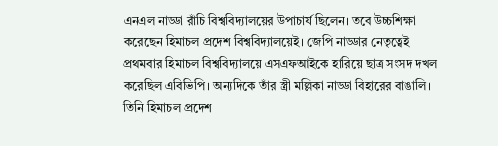এনএল নাড্ডা রাঁচি বিশ্ববিদ্যালয়ের উপাচার্য ছিলেন। তবে উচ্চশিক্ষা করেছেন হিমাচল প্রদেশ বিশ্ববিদ্যালয়েই। জেপি নাড্ডার নেতৃত্বেই প্রথমবার হিমাচল বিশ্ববিদ্যালয়ে এসএফআইকে হারিয়ে ছাত্র সংসদ দখল করেছিল এবিভিপি। অন্যদিকে তাঁর স্ত্রী মল্লিকা নাড্ডা বিহারের বাঙালি। তিনি হিমাচল প্রদেশ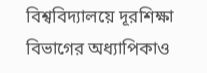বিশ্ববিদ্যালয়ে দূরশিক্ষা বিভাগের অধ্যাপিকাও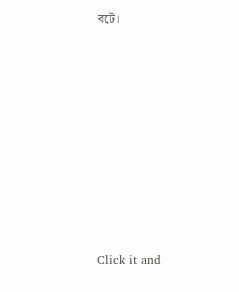বটে।












Click it and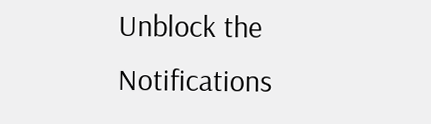Unblock the Notifications